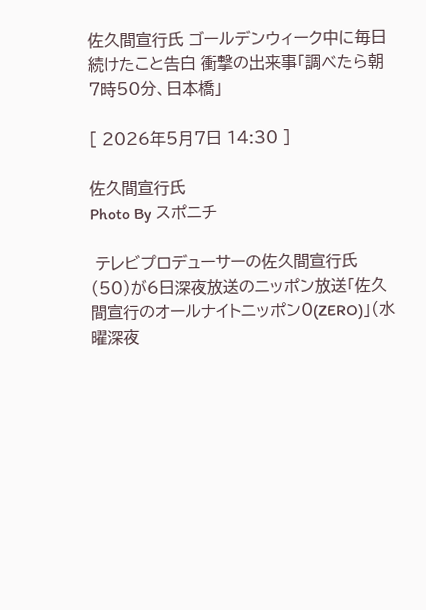佐久間宣行氏 ゴールデンウィーク中に毎日続けたこと告白 衝撃の出来事「調べたら朝7時50分、日本橋」

[ 2026年5月7日 14:30 ]

佐久間宣行氏
Photo By スポニチ

 テレビプロデューサーの佐久間宣行氏(50)が6日深夜放送のニッポン放送「佐久間宣行のオールナイトニッポン0(ZERO)」(水曜深夜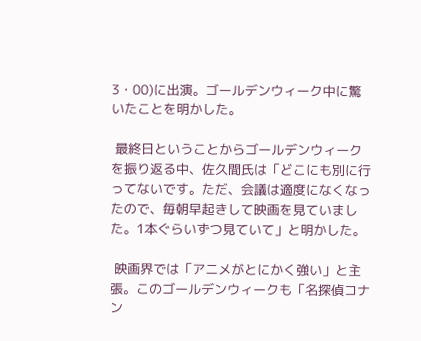3・00)に出演。ゴールデンウィーク中に驚いたことを明かした。

 最終日ということからゴールデンウィークを振り返る中、佐久間氏は「どこにも別に行ってないです。ただ、会議は適度になくなったので、毎朝早起きして映画を見ていました。1本ぐらいずつ見ていて」と明かした。

 映画界では「アニメがとにかく強い」と主張。このゴールデンウィークも「名探偵コナン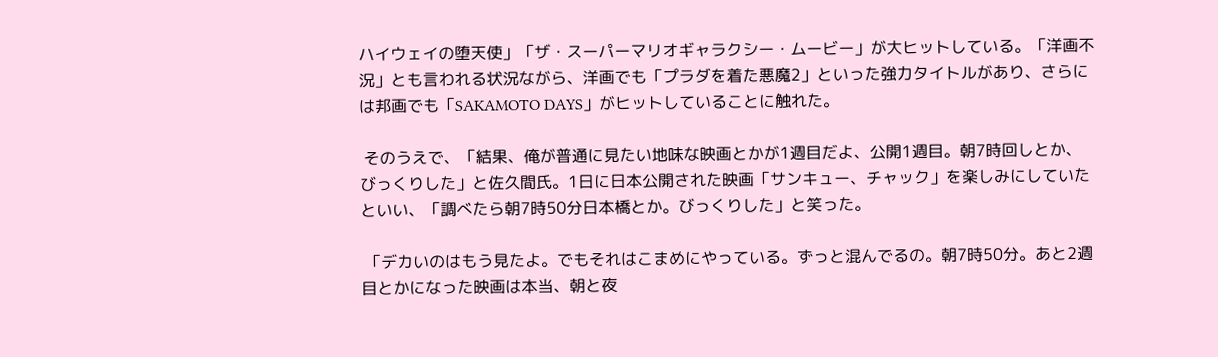ハイウェイの堕天使」「ザ・スーパーマリオギャラクシー・ムービー」が大ヒットしている。「洋画不況」とも言われる状況ながら、洋画でも「プラダを着た悪魔2」といった強力タイトルがあり、さらには邦画でも「SAKAMOTO DAYS」がヒットしていることに触れた。

 そのうえで、「結果、俺が普通に見たい地味な映画とかが1週目だよ、公開1週目。朝7時回しとか、びっくりした」と佐久間氏。1日に日本公開された映画「サンキュー、チャック」を楽しみにしていたといい、「調べたら朝7時50分日本橋とか。びっくりした」と笑った。

 「デカいのはもう見たよ。でもそれはこまめにやっている。ずっと混んでるの。朝7時50分。あと2週目とかになった映画は本当、朝と夜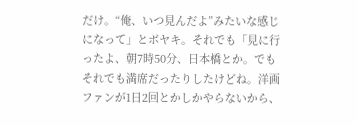だけ。“俺、いつ見んだよ”みたいな感じになって」とボヤキ。それでも「見に行ったよ、朝7時50分、日本橋とか。でもそれでも満席だったりしたけどね。洋画ファンが1日2回とかしかやらないから、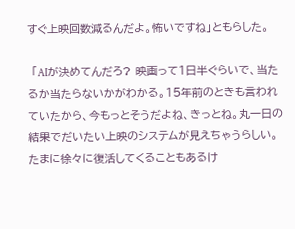すぐ上映回数減るんだよ。怖いですね」ともらした。

 「AIが決めてんだろ? 映画って1日半ぐらいで、当たるか当たらないかがわかる。15年前のときも言われていたから、今もっとそうだよね、きっとね。丸一日の結果でだいたい上映のシステムが見えちゃうらしい。たまに徐々に復活してくることもあるけ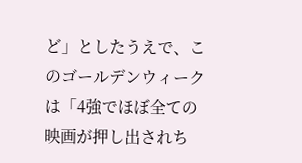ど」としたうえで、このゴールデンウィークは「4強でほぼ全ての映画が押し出されち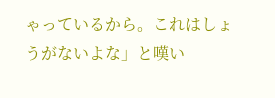ゃっているから。これはしょうがないよな」と嘆い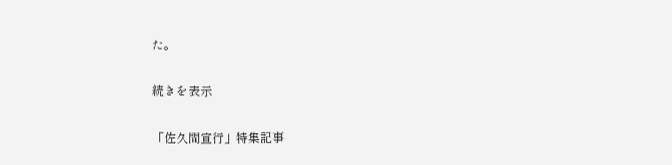た。

続きを表示

「佐久間宣行」特集記事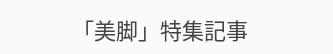「美脚」特集記事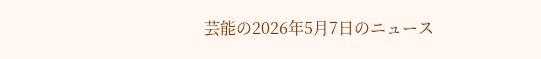芸能の2026年5月7日のニュース